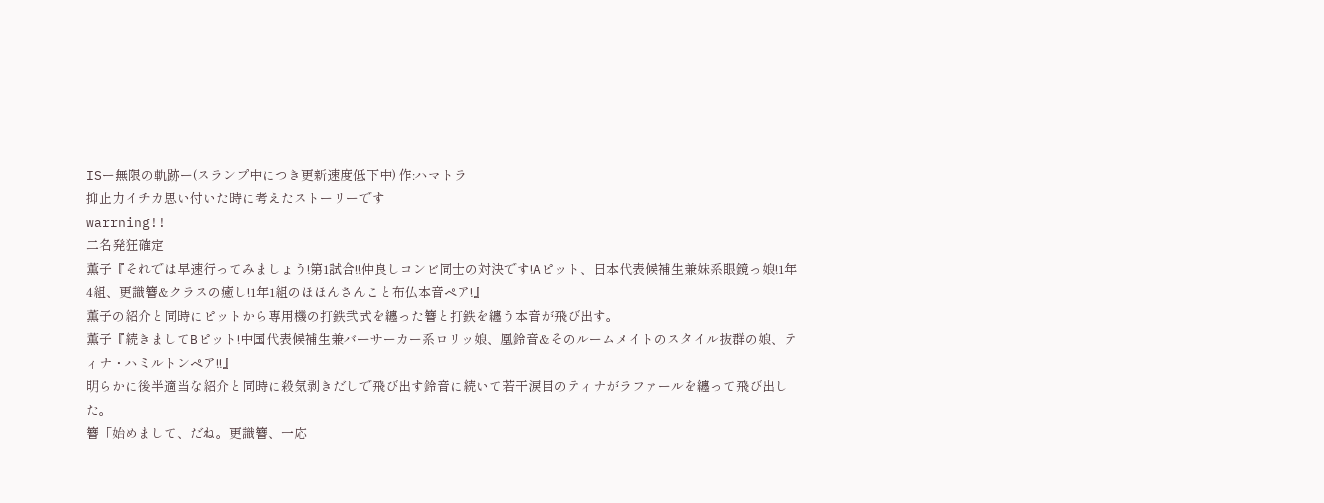ISー無限の軌跡ー(スランプ中につき更新速度低下中) 作:ハマトラ
抑止力イチカ思い付いた時に考えたストーリーです
warrning!!
二名発狂確定
薫子『それでは早速行ってみましょう!第1試合!!仲良しコンビ同士の対決です!Aピット、日本代表候補生兼妹系眼鏡っ娘!1年4組、更識簪&クラスの癒し!1年1組のほほんさんこと布仏本音ペア!』
薫子の紹介と同時にピットから専用機の打鉄弐式を纏った簪と打鉄を纏う本音が飛び出す。
薫子『続きましてBピット!中国代表候補生兼バーサーカー系ロリッ娘、凰鈴音&そのルームメイトのスタイル抜群の娘、ティナ・ハミルトンペア!!』
明らかに後半適当な紹介と同時に殺気剥きだしで飛び出す鈴音に続いて若干涙目のティナがラファールを纏って飛び出した。
簪「始めまして、だね。更識簪、一応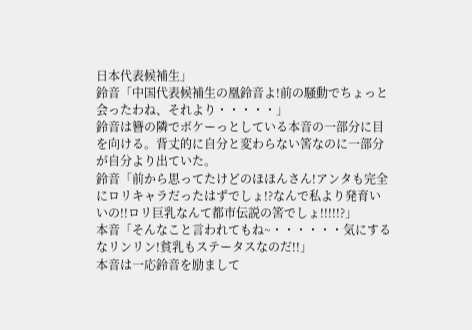日本代表候補生」
鈴音「中国代表候補生の凰鈴音よ!前の騒動でちょっと会ったわね、それより・・・・・」
鈴音は簪の隣でボケーっとしている本音の一部分に目を向ける。背丈的に自分と変わらない筈なのに一部分が自分より出ていた。
鈴音「前から思ってたけどのほほんさん!アンタも完全にロリキャラだったはずでしょ!?なんで私より発育いいの!!ロリ巨乳なんて都市伝説の筈でしょ!!!!!?」
本音「そんなこと言われてもね~・・・・・・気にするなリンリン!貧乳もステータスなのだ!!」
本音は一応鈴音を励まして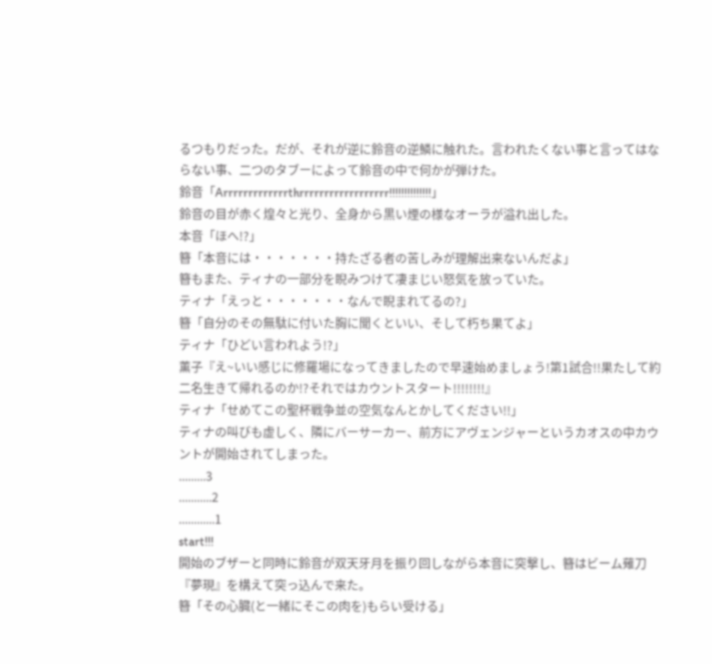るつもりだった。だが、それが逆に鈴音の逆鱗に触れた。言われたくない事と言ってはならない事、二つのタブーによって鈴音の中で何かが弾けた。
鈴音「Arrrrrrrrrrrrrthrrrrrrrrrrrrrrrrrr!!!!!!!!!!!!!!」
鈴音の目が赤く煌々と光り、全身から黒い煙の様なオーラが溢れ出した。
本音「ほへ!?」
簪「本音には・・・・・・・持たざる者の苦しみが理解出来ないんだよ」
簪もまた、ティナの一部分を睨みつけて凄まじい怒気を放っていた。
ティナ「えっと・・・・・・・なんで睨まれてるの?」
簪「自分のその無駄に付いた胸に聞くといい、そして朽ち果てよ」
ティナ「ひどい言われよう!?」
薫子『え~いい感じに修羅場になってきましたので早速始めましょう!第1試合!!果たして約二名生きて帰れるのか!?それではカウントスタート!!!!!!!!』
ティナ「せめてこの聖杯戦争並の空気なんとかしてください!!」
ティナの叫びも虚しく、隣にバーサーカー、前方にアヴェンジャーというカオスの中カウントが開始されてしまった。
.........3
...........2
............1
start!!!
開始のブザーと同時に鈴音が双天牙月を振り回しながら本音に突撃し、簪はビーム薙刀『夢現』を構えて突っ込んで来た。
簪「その心臓(と一緒にそこの肉を)もらい受ける」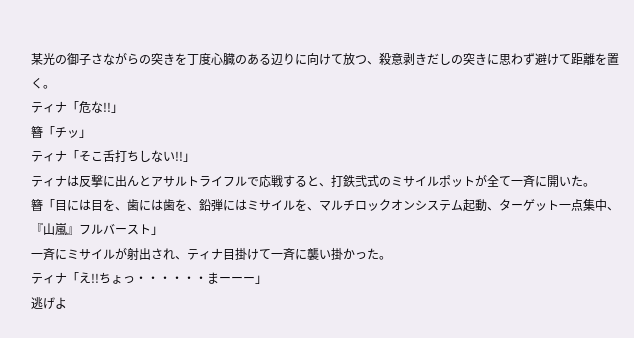某光の御子さながらの突きを丁度心臓のある辺りに向けて放つ、殺意剥きだしの突きに思わず避けて距離を置く。
ティナ「危な!!」
簪「チッ」
ティナ「そこ舌打ちしない!!」
ティナは反撃に出んとアサルトライフルで応戦すると、打鉄弐式のミサイルポットが全て一斉に開いた。
簪「目には目を、歯には歯を、鉛弾にはミサイルを、マルチロックオンシステム起動、ターゲット一点集中、『山嵐』フルバースト」
一斉にミサイルが射出され、ティナ目掛けて一斉に襲い掛かった。
ティナ「え!!ちょっ・・・・・・まーーー」
逃げよ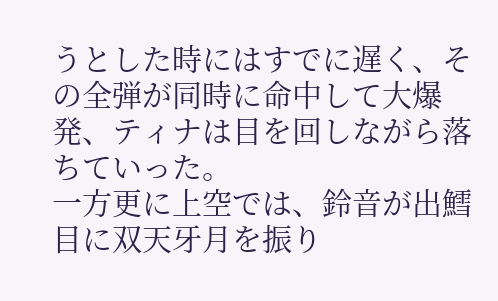うとした時にはすでに遅く、その全弾が同時に命中して大爆発、ティナは目を回しながら落ちていった。
一方更に上空では、鈴音が出鱈目に双天牙月を振り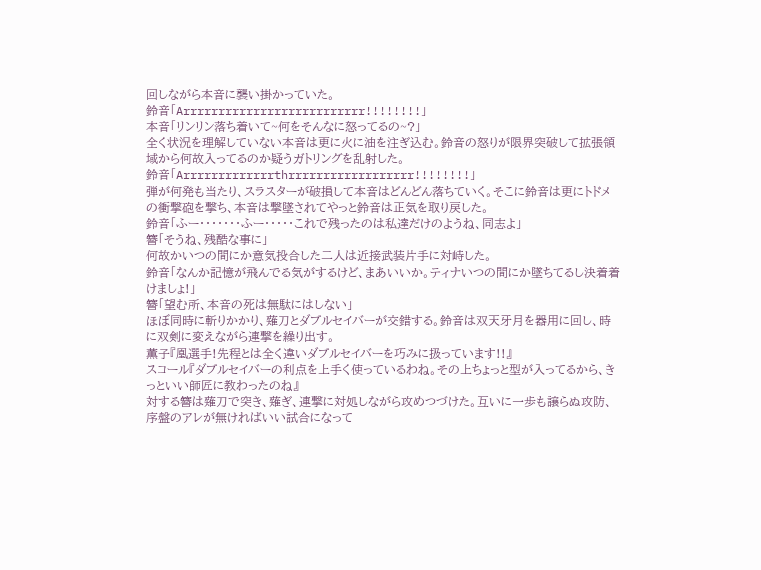回しながら本音に襲い掛かっていた。
鈴音「Arrrrrrrrrrrrrrrrrrrrrrrrrr!!!!!!!!」
本音「リンリン落ち着いて~何をそんなに怒ってるの~?」
全く状況を理解していない本音は更に火に油を注ぎ込む。鈴音の怒りが限界突破して拡張領域から何故入ってるのか疑うガトリングを乱射した。
鈴音「Arrrrrrrrrrrrrthrrrrrrrrrrrrrrrrrr!!!!!!!!」
弾が何発も当たり、スラスターが破損して本音はどんどん落ちていく。そこに鈴音は更にトドメの衝撃砲を撃ち、本音は撃墜されてやっと鈴音は正気を取り戻した。
鈴音「ふー・・・・・・・ふー・・・・・これで残ったのは私達だけのようね、同志よ」
簪「そうね、残酷な事に」
何故かいつの間にか意気投合した二人は近接武装片手に対峙した。
鈴音「なんか記憶が飛んでる気がするけど、まあいいか。ティナいつの間にか墜ちてるし決着着けましょ!」
簪「望む所、本音の死は無駄にはしない」
ほぼ同時に斬りかかり、薙刀とダブルセイバーが交錯する。鈴音は双天牙月を器用に回し、時に双剣に変えながら連撃を繰り出す。
薫子『凰選手!先程とは全く違いダブルセイバーを巧みに扱っています!!』
スコール『ダブルセイバーの利点を上手く使っているわね。その上ちょっと型が入ってるから、きっといい師匠に教わったのね』
対する簪は薙刀で突き、薙ぎ、連撃に対処しながら攻めつづけた。互いに一歩も譲らぬ攻防、序盤のアレが無ければいい試合になって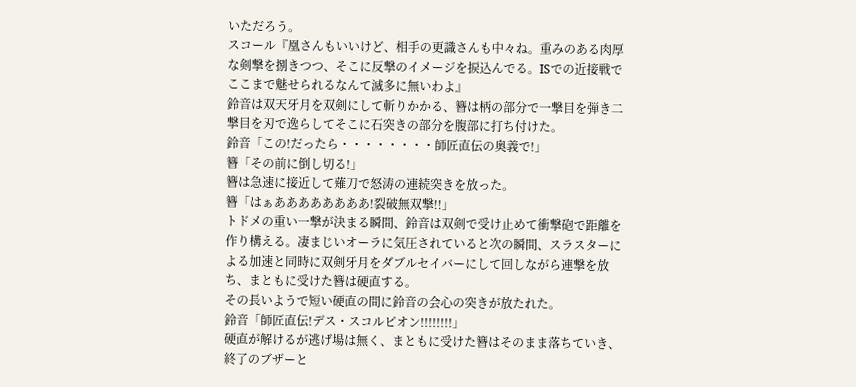いただろう。
スコール『凰さんもいいけど、相手の更識さんも中々ね。重みのある肉厚な剣撃を捌きつつ、そこに反撃のイメージを捩込んでる。ISでの近接戦でここまで魅せられるなんて滅多に無いわよ』
鈴音は双天牙月を双剣にして斬りかかる、簪は柄の部分で一撃目を弾き二撃目を刃で逸らしてそこに石突きの部分を腹部に打ち付けた。
鈴音「この!だったら・・・・・・・・師匠直伝の奥義で!」
簪「その前に倒し切る!」
簪は急速に接近して薙刀で怒涛の連続突きを放った。
簪「はぁああああああああ!裂破無双撃!!」
トドメの重い一撃が決まる瞬間、鈴音は双剣で受け止めて衝撃砲で距離を作り構える。凄まじいオーラに気圧されていると次の瞬間、スラスターによる加速と同時に双剣牙月をダブルセイバーにして回しながら連撃を放ち、まともに受けた簪は硬直する。
その長いようで短い硬直の間に鈴音の会心の突きが放たれた。
鈴音「師匠直伝!デス・スコルピオン!!!!!!!!」
硬直が解けるが逃げ場は無く、まともに受けた簪はそのまま落ちていき、終了のブザーと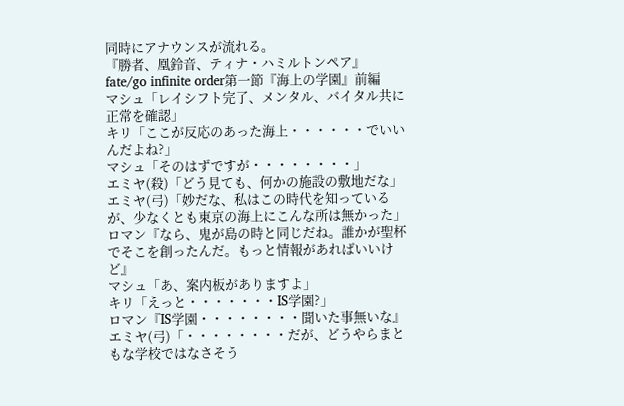同時にアナウンスが流れる。
『勝者、凰鈴音、ティナ・ハミルトンペア』
fate/go infinite order第一節『海上の学園』前編
マシュ「レイシフト完了、メンタル、バイタル共に正常を確認」
キリ「ここが反応のあった海上・・・・・・でいいんだよね?」
マシュ「そのはずですが・・・・・・・・」
エミヤ(殺)「どう見ても、何かの施設の敷地だな」
エミヤ(弓)「妙だな、私はこの時代を知っているが、少なくとも東京の海上にこんな所は無かった」
ロマン『なら、鬼が島の時と同じだね。誰かが聖杯でそこを創ったんだ。もっと情報があればいいけど』
マシュ「あ、案内板がありますよ」
キリ「えっと・・・・・・・IS学園?」
ロマン『IS学園・・・・・・・・聞いた事無いな』
エミヤ(弓)「・・・・・・・・だが、どうやらまともな学校ではなさそう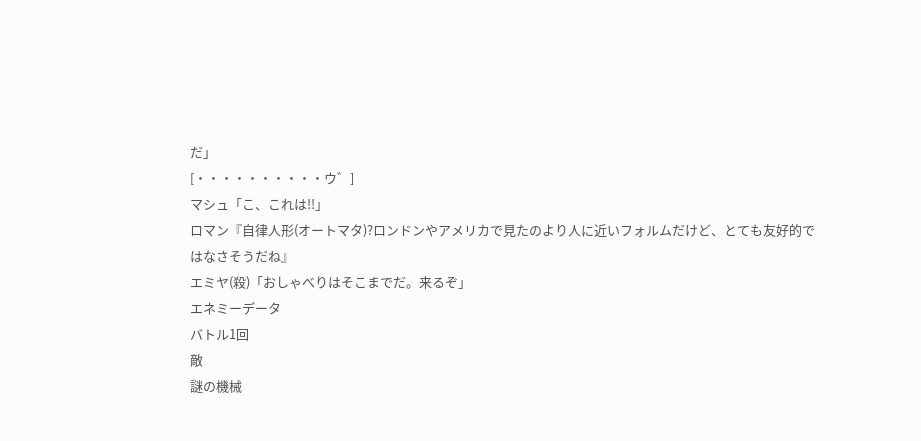だ」
[・・・・・・・・・・ウ゛]
マシュ「こ、これは!!」
ロマン『自律人形(オートマタ)?ロンドンやアメリカで見たのより人に近いフォルムだけど、とても友好的ではなさそうだね』
エミヤ(殺)「おしゃべりはそこまでだ。来るぞ」
エネミーデータ
バトル1回
敵
謎の機械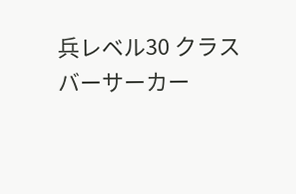兵レベル30 クラス バーサーカー